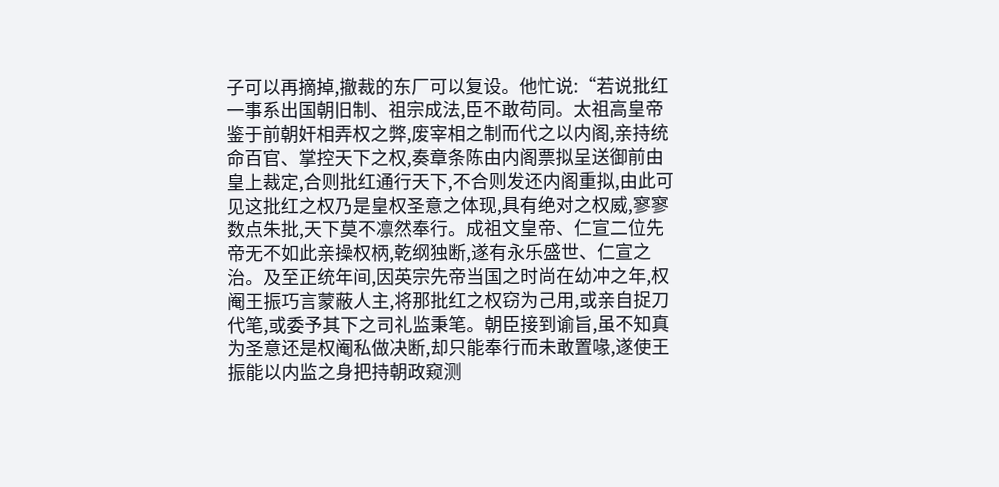子可以再摘掉,撤裁的东厂可以复设。他忙说:“若说批红一事系出国朝旧制、祖宗成法,臣不敢苟同。太祖高皇帝鉴于前朝奸相弄权之弊,废宰相之制而代之以内阁,亲持统命百官、掌控天下之权,奏章条陈由内阁票拟呈送御前由皇上裁定,合则批红通行天下,不合则发还内阁重拟,由此可见这批红之权乃是皇权圣意之体现,具有绝对之权威,寥寥数点朱批,天下莫不凛然奉行。成祖文皇帝、仁宣二位先帝无不如此亲操权柄,乾纲独断,遂有永乐盛世、仁宣之治。及至正统年间,因英宗先帝当国之时尚在幼冲之年,权阉王振巧言蒙蔽人主,将那批红之权窃为己用,或亲自捉刀代笔,或委予其下之司礼监秉笔。朝臣接到谕旨,虽不知真为圣意还是权阉私做决断,却只能奉行而未敢置喙,遂使王振能以内监之身把持朝政窥测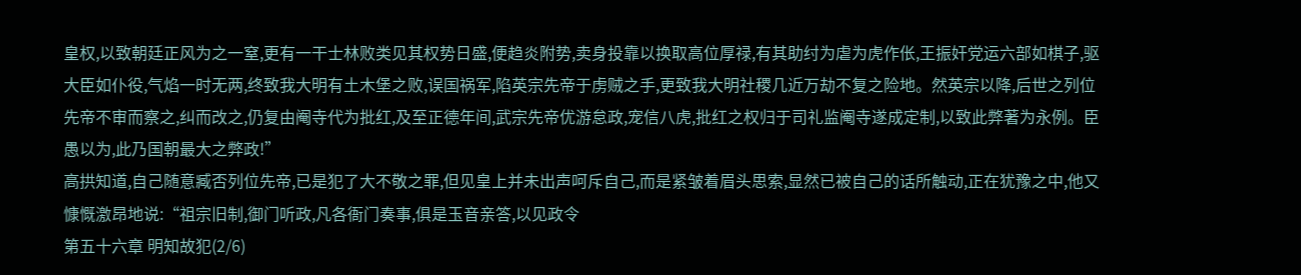皇权,以致朝廷正风为之一窒,更有一干士林败类见其权势日盛,便趋炎附势,卖身投靠以换取高位厚禄,有其助纣为虐为虎作伥,王振奸党运六部如棋子,驱大臣如仆役,气焰一时无两,终致我大明有土木堡之败,误国祸军,陷英宗先帝于虏贼之手,更致我大明社稷几近万劫不复之险地。然英宗以降,后世之列位先帝不审而察之,纠而改之,仍复由阉寺代为批红,及至正德年间,武宗先帝优游怠政,宠信八虎,批红之权归于司礼监阉寺遂成定制,以致此弊著为永例。臣愚以为,此乃国朝最大之弊政!”
高拱知道,自己随意臧否列位先帝,已是犯了大不敬之罪,但见皇上并未出声呵斥自己,而是紧皱着眉头思索,显然已被自己的话所触动,正在犹豫之中,他又慷慨激昂地说:“祖宗旧制,御门听政,凡各衙门奏事,俱是玉音亲答,以见政令
第五十六章 明知故犯(2/6)